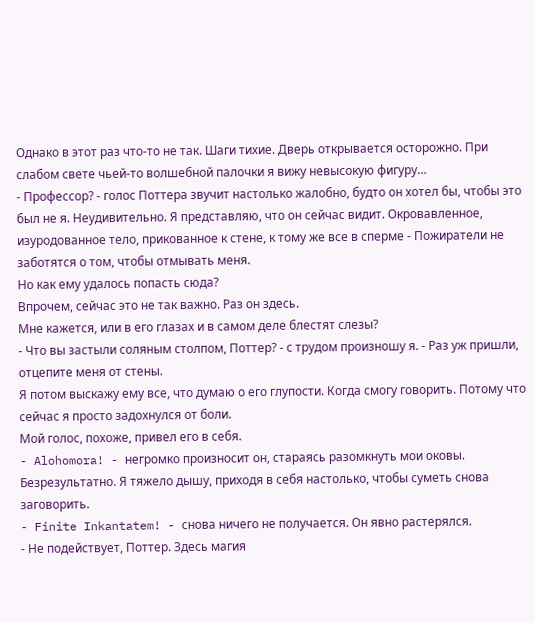Однако в этот раз что-то не так. Шаги тихие. Дверь открывается осторожно. При слабом свете чьей-то волшебной палочки я вижу невысокую фигуру…
- Профессор? - голос Поттера звучит настолько жалобно, будто он хотел бы, чтобы это был не я. Неудивительно. Я представляю, что он сейчас видит. Окровавленное, изуродованное тело, прикованное к стене, к тому же все в сперме - Пожиратели не заботятся о том, чтобы отмывать меня.
Но как ему удалось попасть сюда?
Впрочем, сейчас это не так важно. Раз он здесь.
Мне кажется, или в его глазах и в самом деле блестят слезы?
- Что вы застыли соляным столпом, Поттер? - с трудом произношу я. - Раз уж пришли, отцепите меня от стены.
Я потом выскажу ему все, что думаю о его глупости. Когда смогу говорить. Потому что сейчас я просто задохнулся от боли.
Мой голос, похоже, привел его в себя.
- Alohomora! - негромко произносит он, стараясь разомкнуть мои оковы. Безрезультатно. Я тяжело дышу, приходя в себя настолько, чтобы суметь снова заговорить.
- Finite Inkantatem! - снова ничего не получается. Он явно растерялся.
- Не подействует, Поттер. Здесь магия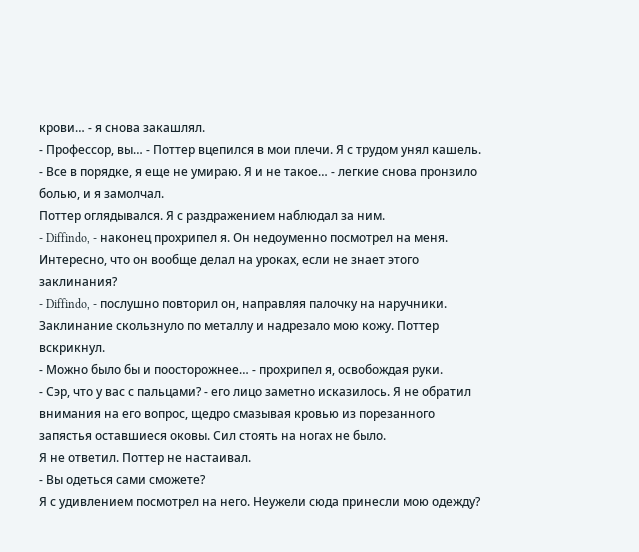крови… - я снова закашлял.
- Профессор, вы… - Поттер вцепился в мои плечи. Я с трудом унял кашель.
- Все в порядке, я еще не умираю. Я и не такое… - легкие снова пронзило болью, и я замолчал.
Поттер оглядывался. Я с раздражением наблюдал за ним.
- Diffindo, - наконец прохрипел я. Он недоуменно посмотрел на меня. Интересно, что он вообще делал на уроках, если не знает этого заклинания?
- Diffindo, - послушно повторил он, направляя палочку на наручники. Заклинание скользнуло по металлу и надрезало мою кожу. Поттер вскрикнул.
- Можно было бы и поосторожнее… - прохрипел я, освобождая руки.
- Сэр, что у вас с пальцами? - его лицо заметно исказилось. Я не обратил внимания на его вопрос, щедро смазывая кровью из порезанного запястья оставшиеся оковы. Сил стоять на ногах не было.
Я не ответил. Поттер не настаивал.
- Вы одеться сами сможете?
Я с удивлением посмотрел на него. Неужели сюда принесли мою одежду?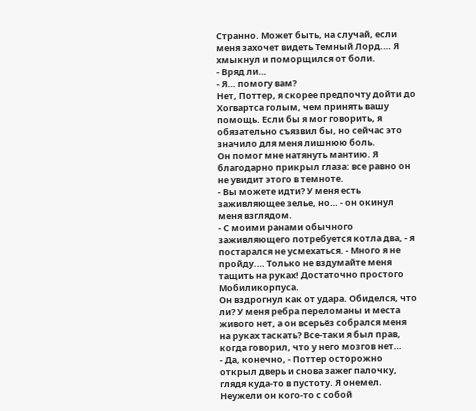Странно. Может быть, на случай, если меня захочет видеть Темный Лорд.… Я хмыкнул и поморщился от боли.
- Вряд ли…
- Я… помогу вам?
Нет, Поттер, я скорее предпочту дойти до Хогвартса голым, чем принять вашу помощь. Если бы я мог говорить, я обязательно съязвил бы, но сейчас это значило для меня лишнюю боль.
Он помог мне натянуть мантию. Я благодарно прикрыл глаза: все равно он не увидит этого в темноте.
- Вы можете идти? У меня есть заживляющее зелье, но… - он окинул меня взглядом.
- С моими ранами обычного заживляющего потребуется котла два, - я постарался не усмехаться. - Много я не пройду.… Только не вздумайте меня тащить на руках! Достаточно простого Мобиликорпуса.
Он вздрогнул как от удара. Обиделся, что ли? У меня ребра переломаны и места живого нет, а он всерьёз собрался меня на руках таскать? Все-таки я был прав, когда говорил, что у него мозгов нет…
- Да, конечно, - Поттер осторожно открыл дверь и снова зажег палочку, глядя куда-то в пустоту. Я онемел. Неужели он кого-то с собой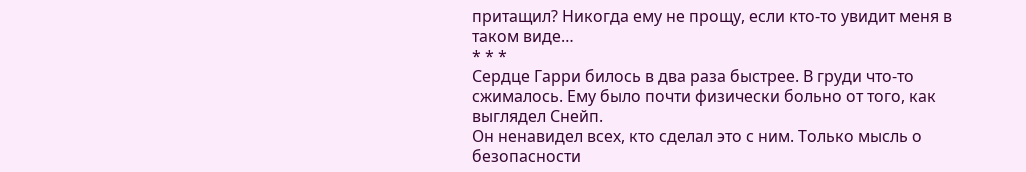притащил? Никогда ему не прощу, если кто-то увидит меня в таком виде…
* * *
Сердце Гарри билось в два раза быстрее. В груди что-то сжималось. Ему было почти физически больно от того, как выглядел Снейп.
Он ненавидел всех, кто сделал это с ним. Только мысль о безопасности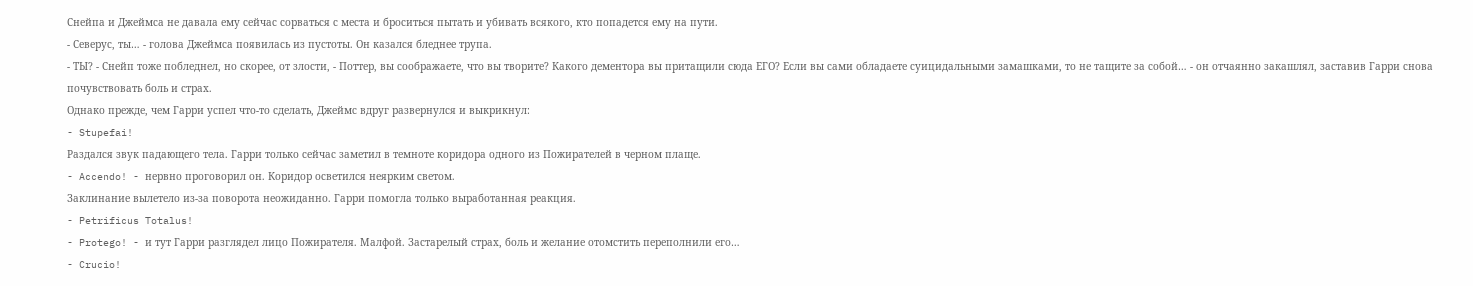Снейпа и Джеймса не давала ему сейчас сорваться с места и броситься пытать и убивать всякого, кто попадется ему на пути.
- Северус, ты… - голова Джеймса появилась из пустоты. Он казался бледнее трупа.
- ТЫ? - Снейп тоже побледнел, но скорее, от злости, - Поттер, вы соображаете, что вы творите? Какого дементора вы притащили сюда ЕГО? Если вы сами обладаете суицидальными замашками, то не тащите за собой… - он отчаянно закашлял, заставив Гарри снова почувствовать боль и страх.
Однако прежде, чем Гарри успел что-то сделать, Джеймс вдруг развернулся и выкрикнул:
- Stupefai!
Раздался звук падающего тела. Гарри только сейчас заметил в темноте коридора одного из Пожирателей в черном плаще.
- Accendo! - нервно проговорил он. Коридор осветился неярким светом.
Заклинание вылетело из-за поворота неожиданно. Гарри помогла только выработанная реакция.
- Petrificus Totalus!
- Protego! - и тут Гарри разглядел лицо Пожирателя. Малфой. Застарелый страх, боль и желание отомстить переполнили его…
- Crucio!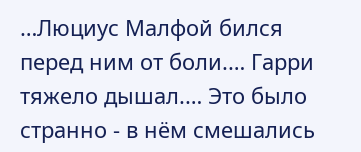…Люциус Малфой бился перед ним от боли.… Гарри тяжело дышал.… Это было странно - в нём смешались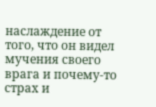наслаждение от того, что он видел мучения своего врага и почему-то страх и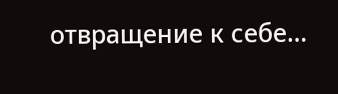отвращение к себе…